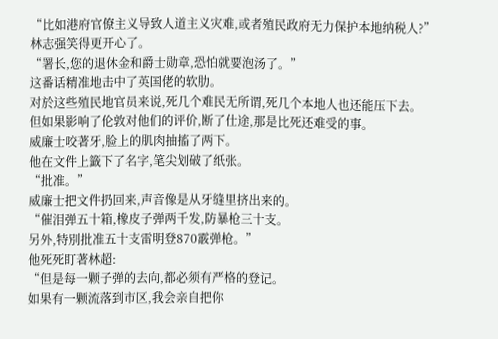“比如港府官僚主义导致人道主义灾难,或者殖民政府无力保护本地纳税人?”
林志强笑得更开心了。
“署长,您的退休金和爵士勋章,恐怕就要泡汤了。”
这番话精准地击中了英国佬的软肋。
对於这些殖民地官员来说,死几个难民无所谓,死几个本地人也还能压下去。
但如果影响了伦敦对他们的评价,断了仕途,那是比死还难受的事。
威廉士咬著牙,脸上的肌肉抽搐了两下。
他在文件上籤下了名字,笔尖划破了纸张。
“批准。”
威廉士把文件扔回来,声音像是从牙缝里挤出来的。
“催泪弹五十箱,橡皮子弹两千发,防暴枪三十支。
另外,特別批准五十支雷明登870霰弹枪。”
他死死盯著林超:
“但是每一颗子弹的去向,都必须有严格的登记。
如果有一颗流落到市区,我会亲自把你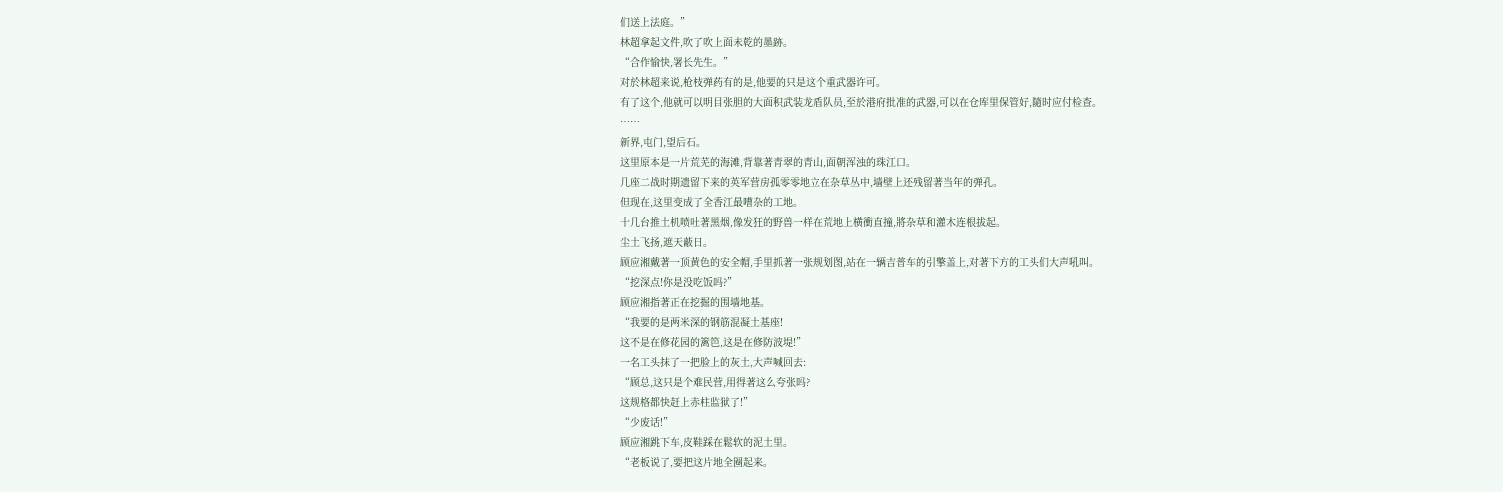们送上法庭。”
林超拿起文件,吹了吹上面未乾的墨跡。
“合作愉快,署长先生。”
对於林超来说,枪枝弹药有的是,他要的只是这个重武器许可。
有了这个,他就可以明目张胆的大面积武装龙盾队员,至於港府批准的武器,可以在仓库里保管好,隨时应付检查。
……
新界,屯门,望后石。
这里原本是一片荒芜的海滩,背靠著青翠的青山,面朝浑浊的珠江口。
几座二战时期遗留下来的英军营房孤零零地立在杂草丛中,墙壁上还残留著当年的弹孔。
但现在,这里变成了全香江最嘈杂的工地。
十几台推土机喷吐著黑烟,像发狂的野兽一样在荒地上横衝直撞,將杂草和灌木连根拔起。
尘土飞扬,遮天蔽日。
顾应湘戴著一顶黄色的安全帽,手里抓著一张规划图,站在一辆吉普车的引擎盖上,对著下方的工头们大声吼叫。
“挖深点!你是没吃饭吗?”
顾应湘指著正在挖掘的围墙地基。
“我要的是两米深的钢筋混凝土基座!
这不是在修花园的篱笆,这是在修防波堤!”
一名工头抹了一把脸上的灰土,大声喊回去:
“顾总,这只是个难民营,用得著这么夸张吗?
这规格都快赶上赤柱监狱了!”
“少废话!”
顾应湘跳下车,皮鞋踩在鬆软的泥土里。
“老板说了,要把这片地全圈起来。